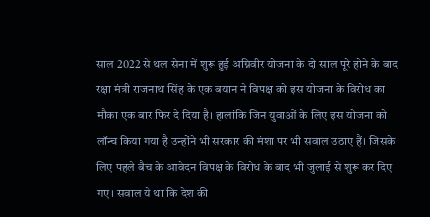साल 2022 से थल सेना में शुरू हुई अग्निवीर योजना के दो साल पूरे होने के बाद रक्षा मंत्री राजनाथ सिंह के एक बयान ने विपक्ष को इस योजना के विरोध का मौका एक बार फिर दे दिया है। हालांकि जिन युवाओं के लिए इस योजना को लॉन्च किया गया है उन्होंने भी सरकार की मंशा पर भी सवाल उठाए हैं। जिसके लिए पहले बैच के आवेदन विपक्ष के विरोध के बाद भी जुलाई से शुरू कर दिए गए। सवाल ये था कि देश की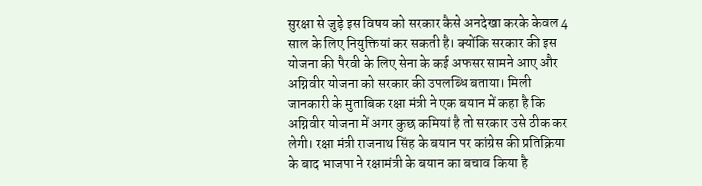सुरक्षा से जुड़े इस विषय को सरकार कैसे अनदेखा करके केवल 4 साल के लिए नियुक्तियां कर सकती है। क्योंकि सरकार की इस योजना की पैरवी के लिए सेना के कई अफसर सामने आए और अग्निवीर योजना को सरकार की उपलब्धि बताया। मिली जानकारी के मुताबिक रक्षा मंत्री ने एक बयान में कहा है कि अग्निवीर योजना में अगर कुछ कमियां है तो सरकार उसे ठीक कर लेगी। रक्षा मंत्री राजनाथ सिंह के बयान पर कांग्रेस की प्रतिक्रिया के बाद भाजपा ने रक्षामंत्री के बयान का बचाव किया है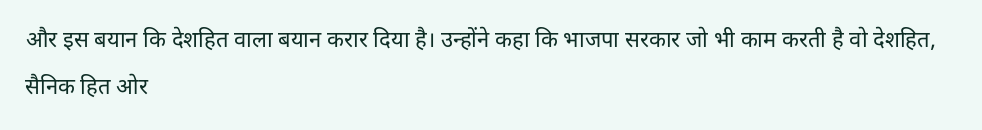और इस बयान कि देशहित वाला बयान करार दिया है। उन्होंने कहा कि भाजपा सरकार जो भी काम करती है वो देशहित, सैनिक हित ओर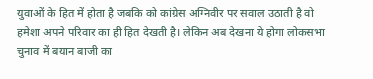युवाओं के हित में होता है जबकि को कांग्रेस अग्निवीर पर सवाल उठाती है वो हमेशा अपने परिवार का ही हित देखती है। लेकिन अब देखना ये होगा लोकसभा चुनाव में बयान बाजी का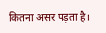कितना असर पड़ता है।